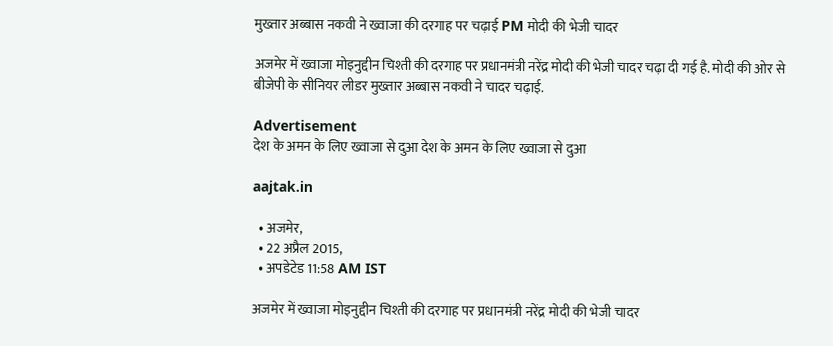मुख्तार अब्बास नकवी ने ख्वाजा की दरगाह पर चढ़ाई PM मोदी की भेजी चादर

अजमेर में ख्वाजा मोइनुद्दीन चिश्ती की दरगाह पर प्रधानमंत्री नरेंद्र मोदी की भेजी चादर चढ़ा दी गई है. मोदी की ओर से बीजेपी के सीनियर लीडर मुख्तार अब्बास नकवी ने चादर चढ़ाई.

Advertisement
देश के अमन के लिए ख्वाजा से दुआ देश के अमन के लिए ख्वाजा से दुआ

aajtak.in

  • अजमेर,
  • 22 अप्रैल 2015,
  • अपडेटेड 11:58 AM IST

अजमेर में ख्वाजा मोइनुद्दीन चिश्ती की दरगाह पर प्रधानमंत्री नरेंद्र मोदी की भेजी चादर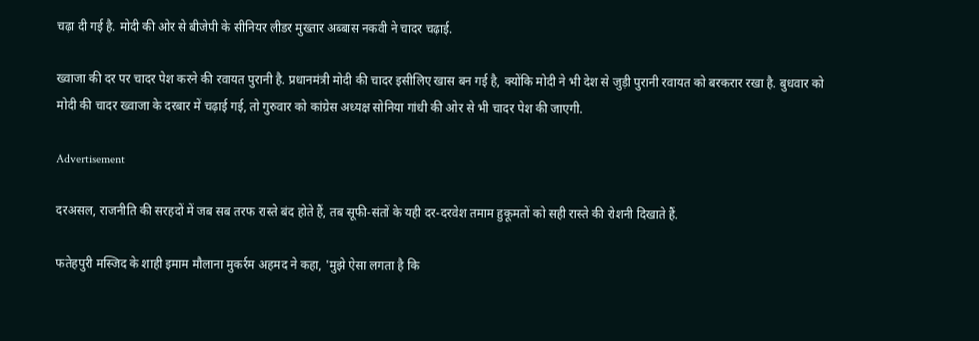चढ़ा दी गई है. मोदी की ओर से बीजेपी के सीनियर लीडर मुख्तार अब्बास नकवी ने चादर चढ़ाई.

ख्वाजा की दर पर चादर पेश करने की रवायत पुरानी है. प्रधानमंत्री मोदी की चादर इसीलिए खास बन गई है, क्योंकि मोदी ने भी देश से जुड़ी पुरानी रवायत को बरकरार रखा है. बुधवार को मोदी की चादर ख्वाजा के दरबार में चढ़ाई गई, तो गुरुवार को कांग्रेस अध्यक्ष सोनिया गांधी की ओर से भी चादर पेश की जाएगी.

Advertisement

दरअसल, राजनीति की सरहदों में जब सब तरफ रास्ते बंद होते हैं, तब सूफी-संतों के यही दर-दरवेश तमाम हुकूमतों को सही रास्ते की रोशनी दिखाते हैं.

फतेहपुरी मस्जिद के शाही इमाम मौलाना मुकर्रम अहमद ने कहा, 'मुझे ऐसा लगता है कि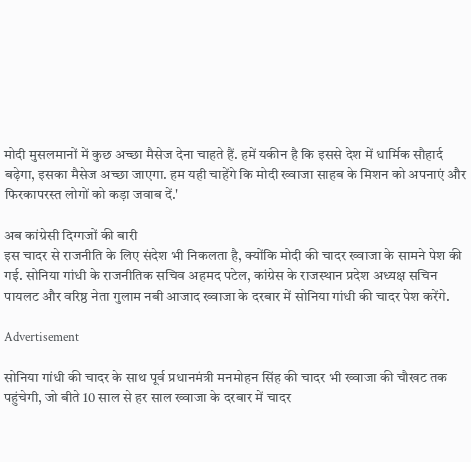मोदी मुसलमानों में कुछ अच्छा मैसेज देना चाहते हैं. हमें यकीन है कि इससे देश में धार्मिक सौहार्द बढ़ेगा, इसका मैसेज अच्छा जाएगा. हम यही चाहेंगे कि मोदी ख्वाजा साहब के मिशन को अपनाएं और फिरकापरस्त लोगों को कड़ा जवाब दें.'

अब कांग्रेसी दिग्गजों की बारी
इस चादर से राजनीति के लिए संदेश भी निकलता है, क्योंकि मोदी की चादर ख्वाजा के सामने पेश की गई. सोनिया गांधी के राजनीतिक सचिव अहमद पटेल, कांग्रेस के राजस्थान प्रदेश अध्यक्ष सचिन पायलट और वरिष्ठ नेता गुलाम नबी आजाद ख्वाजा के दरबार में सोनिया गांधी की चादर पेश करेंगे.

Advertisement

सोनिया गांधी की चादर के साथ पूर्व प्रधानमंत्री मनमोहन सिंह की चादर भी ख्वाजा की चौखट तक पहुंचेगी, जो बीते 10 साल से हर साल ख्वाजा के दरबार में चादर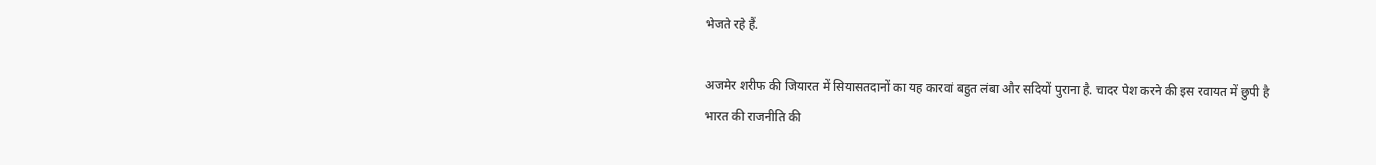भेजते रहे हैं.

अजमेर शरीफ की जियारत में सियासतदानों का यह कारवां बहुत लंबा और सदियों पुराना है. चादर पेश करने की इस रवायत में छुपी है भारत की राजनीति की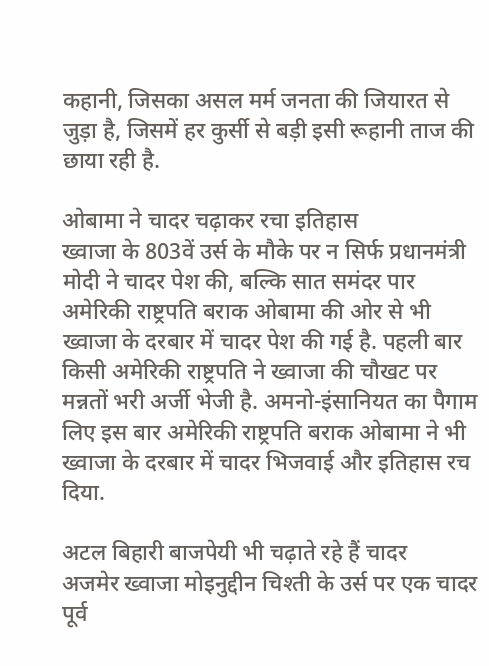कहानी, जिसका असल मर्म जनता की जियारत से जुड़ा है, जिसमें हर कुर्सी से बड़ी इसी रूहानी ताज की छाया रही है.

ओबामा ने चादर चढ़ाकर रचा इतिहास
ख्वाजा के 803वें उर्स के मौके पर न सिर्फ प्रधानमंत्री मोदी ने चादर पेश की, बल्कि सात समंदर पार अमेरिकी राष्ट्रपति बराक ओबामा की ओर से भी ख्वाजा के दरबार में चादर पेश की गई है. पहली बार किसी अमेरिकी राष्ट्रपति ने ख्वाजा की चौखट पर मन्नतों भरी अर्जी भेजी है. अमनो-इंसानियत का पैगाम लिए इस बार अमेरिकी राष्ट्रपति बराक ओबामा ने भी ख्वाजा के दरबार में चादर भिजवाई और इतिहास रच दिया.

अटल बिहारी बाजपेयी भी चढ़ाते रहे हैं चादर
अजमेर ख्वाजा मोइनुद्दीन चिश्ती के उर्स पर एक चादर पूर्व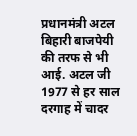प्रधानमंत्री अटल बिहारी बाजपेयी की तरफ से भी आई. अटल जी 1977 से हर साल दरगाह में चादर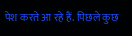पेश करते आ रहे हैं. पिछले कुछ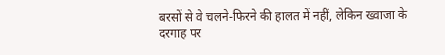बरसों से वे चलने-फिरने की हालत में नहीं, लेकिन ख्वाजा के दरगाह पर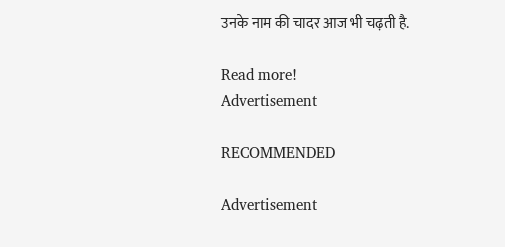उनके नाम की चादर आज भी चढ़ती है.

Read more!
Advertisement

RECOMMENDED

Advertisement